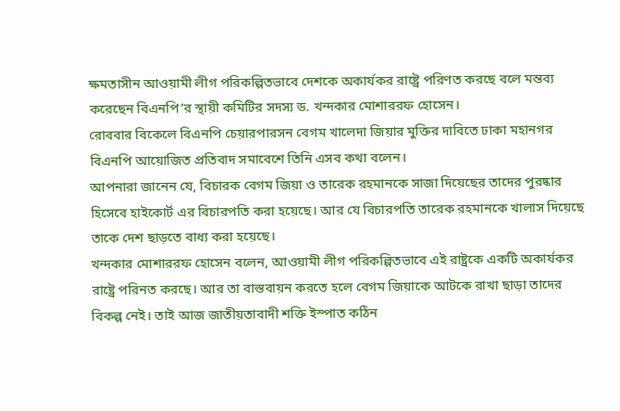ক্ষমতাসীন আওয়ামী লীগ পরিকল্পিতভাবে দেশকে অকার্যকর রাষ্ট্রে পরিণত করছে বলে মন্তব্য করেছেন বিএনপি’র স্থায়ী কমিটির সদস্য ড. খন্দকার মোশাররফ হোসেন।
রোববার বিকেলে বিএনপি চেয়ারপারসন বেগম খালেদা জিয়ার মুক্তির দাবিতে ঢাকা মহানগর বিএনপি আয়োজিত প্রতিবাদ সমাবেশে তিনি এসব কথা বলেন।
আপনারা জানেন যে, বিচারক বেগম জিয়া ও তারেক রহমানকে সাজা দিয়েছের তাদের পুরষ্কার হিসেবে হাইকোর্ট এর বিচারপতি করা হয়েছে। আর যে বিচারপতি তারেক রহমানকে খালাস দিয়েছে তাকে দেশ ছাড়তে বাধ্য করা হয়েছে।
খন্দকার মোশাররফ হোসেন বলেন, আওয়ামী লীগ পরিকল্পিতভাবে এই রাষ্ট্রকে একটি অকার্যকর রাষ্ট্রে পরিনত করছে। আর তা বাস্তবায়ন করতে হলে বেগম জিয়াকে আটকে রাখা ছাড়া তাদের বিকল্প নেই। তাই আজ জাতীয়তাবাদী শক্তি ইস্পাত কঠিন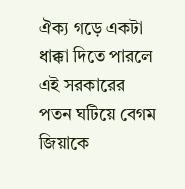ঐক্য গড়ে একটা ধাক্কা দিতে পারলে এই সরকারের পতন ঘটিয়ে বেগম জিয়াকে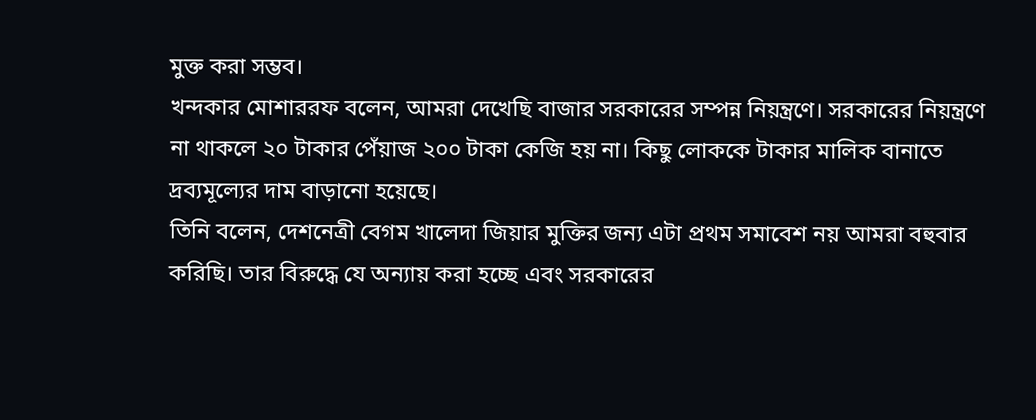মুক্ত করা সম্ভব।
খন্দকার মোশাররফ বলেন, আমরা দেখেছি বাজার সরকারের সম্পন্ন নিয়ন্ত্রণে। সরকারের নিয়ন্ত্রণে না থাকলে ২০ টাকার পেঁয়াজ ২০০ টাকা কেজি হয় না। কিছু লোককে টাকার মালিক বানাতে দ্রব্যমূল্যের দাম বাড়ানো হয়েছে।
তিনি বলেন, দেশনেত্রী বেগম খালেদা জিয়ার মুক্তির জন্য এটা প্রথম সমাবেশ নয় আমরা বহুবার করিছি। তার বিরুদ্ধে যে অন্যায় করা হচ্ছে এবং সরকারের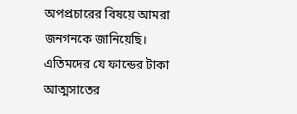অপপ্রচারের বিষয়ে আমরা জনগনকে জানিয়েছি। এতিমদের যে ফান্ডের টাকা আত্মসাতের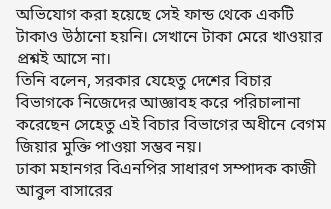অভিযোগ করা হয়েছে সেই ফান্ড থেকে একটি টাকাও উঠানো হয়নি। সেখানে টাকা মেরে খাওয়ার প্রশ্নই আসে না।
তিনি বলেন, সরকার যেহেতু দেশের বিচার বিভাগকে নিজেদের আজ্ঞাবহ করে পরিচালানা করেছেন সেহেতু এই বিচার বিভাগের অধীনে বেগম জিয়ার মুক্তি পাওয়া সম্ভব নয়।
ঢাকা মহানগর বিএনপির সাধারণ সম্পাদক কাজী আবুল বাসারের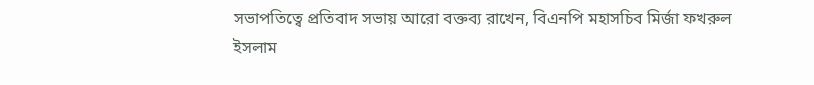সভাপতিত্বে প্রতিবাদ সভায় আরো বক্তব্য রাখেন, বিএনপি মহাসচিব মির্জা ফখরুল ইসলাম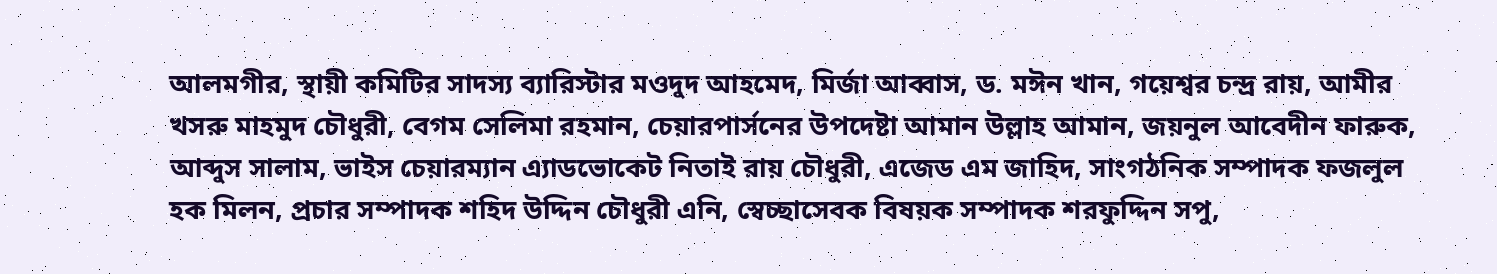আলমগীর, স্থায়ী কমিটির সাদস্য ব্যারিস্টার মওদুদ আহমেদ, মির্জা আব্বাস, ড. মঈন খান, গয়েশ্বর চন্দ্র রায়, আমীর খসরু মাহমুদ চৌধুরী, বেগম সেলিমা রহমান, চেয়ারপার্সনের উপদেষ্টা আমান উল্লাহ আমান, জয়নুল আবেদীন ফারুক, আব্দুস সালাম, ভাইস চেয়ারম্যান এ্যাডভোকেট নিতাই রায় চৌধুরী, এজেড এম জাহিদ, সাংগঠনিক সম্পাদক ফজলুল হক মিলন, প্রচার সম্পাদক শহিদ উদ্দিন চৌধুরী এনি, স্বেচ্ছাসেবক বিষয়ক সম্পাদক শরফুদ্দিন সপু,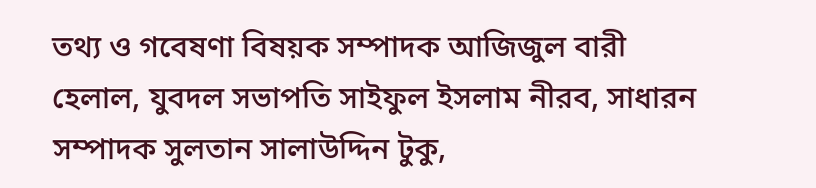তথ্য ও গবেষণা বিষয়ক সম্পাদক আজিজুল বারী হেলাল, যুবদল সভাপতি সাইফুল ইসলাম নীরব, সাধারন সম্পাদক সুলতান সালাউদ্দিন টুকু,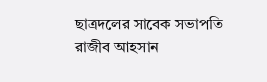ছাত্রদলের সাবেক সভাপতি রাজীব আহসান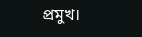প্রমুখ।